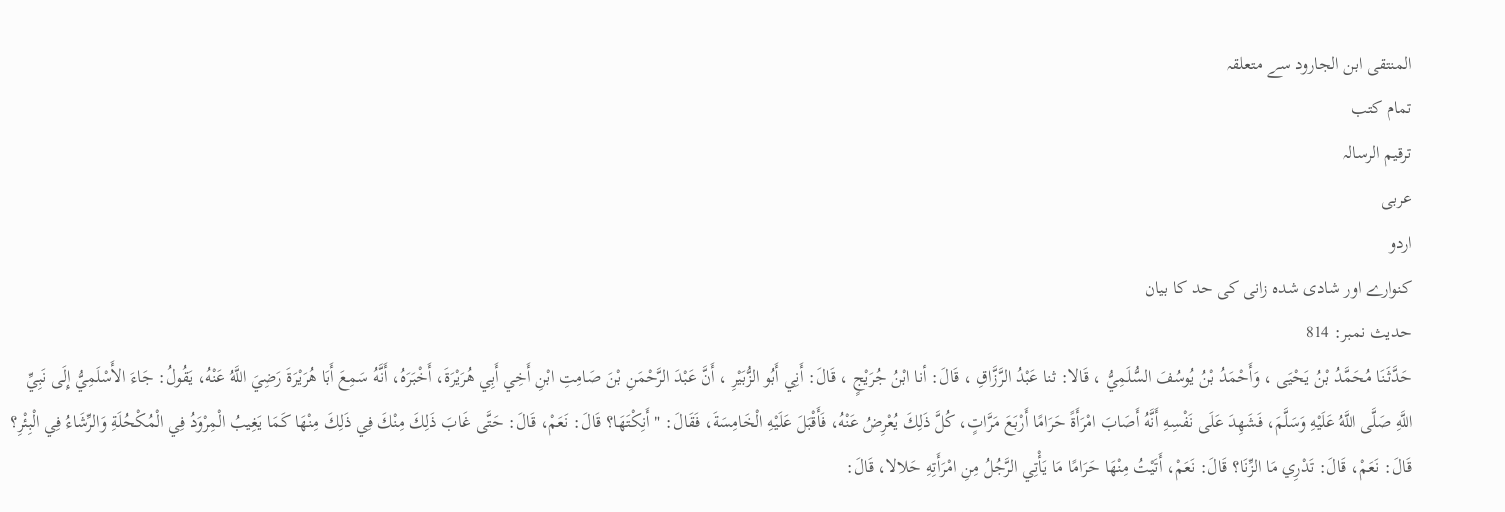المنتقى ابن الجارود سے متعلقہ
تمام کتب
ترقيم الرسالہ
عربی
اردو
کنوارے اور شادی شدہ زانی کی حد کا بیان
حدیث نمبر: 814
حَدَّثَنَا مُحَمَّدُ بْنُ يَحْيَى ، وَأَحْمَدُ بْنُ يُوسُفَ السُّلَمِيُّ ، قَالا: ثنا عَبْدُ الرَّزَّاقِ ، قَالَ: أنا ابْنُ جُرَيْجٍ ، قَالَ: أَنِي أَبُو الزُّبَيْرِ ، أَنَّ عَبْدَ الرَّحْمَنِ بْنَ صَامِتِ ابْنِ أَخِي أَبِي هُرَيْرَةَ، أَخْبَرَهُ، أَنَّهُ سَمِعَ أَبَا هُرَيْرَةَ رَضِيَ اللَّهُ عَنْهُ، يَقُولُ: جَاءَ الأَسْلَمِيُّ إِلَى نَبِيِّ اللَّهِ صَلَّى اللَّهُ عَلَيْهِ وَسَلَّمَ، فَشَهِدَ عَلَى نَفْسِهِ أَنَّهُ أَصَابَ امْرَأَةً حَرَامًا أَرْبَعَ مَرَّاتٍ، كُلَّ ذَلِكَ يُعْرِضُ عَنْهُ، فَأَقْبَلَ عَلَيْهِ الْخَامِسَةَ، فَقَالَ: " أَنِكْتَهَا؟ قَالَ: نَعَمْ، قَالَ: حَتَّى غَابَ ذَلِكَ مِنْكَ فِي ذَلِكَ مِنْهَا كَمَا يَغِيبُ الْمِرْوَدُ فِي الْمُكْحُلَةِ وَالرِّشَاءُ فِي الْبِئْرِ؟ قَالَ: نَعَمْ، قَالَ: تَدْرِي مَا الزِّنَا؟ قَالَ: نَعَمْ، أَتَيْتُ مِنْهَا حَرَامًا مَا يَأْتِي الرَّجُلُ مِنِ امْرَأَتِهِ حَلالا، قَالَ: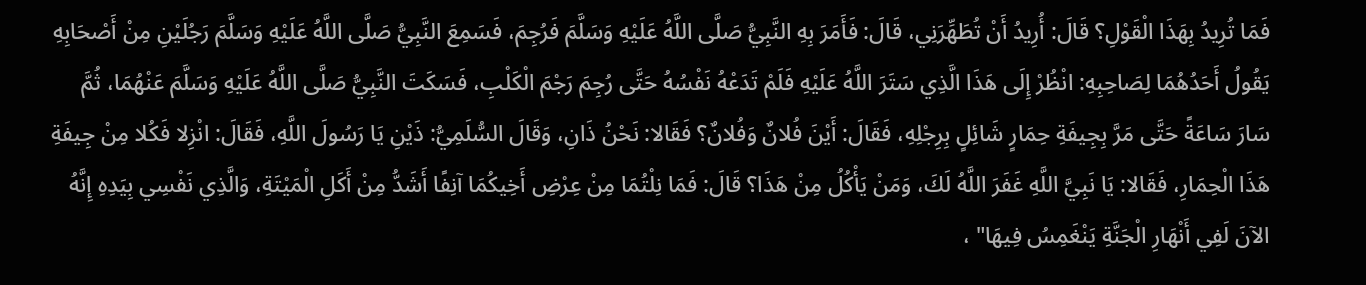فَمَا تُرِيدُ بِهَذَا الْقَوْلِ؟ قَالَ: أُرِيدُ أَنْ تُطَهِّرَنِي، قَالَ: فَأَمَرَ بِهِ النَّبِيُّ صَلَّى اللَّهُ عَلَيْهِ وَسَلَّمَ فَرُجِمَ، فَسَمِعَ النَّبِيُّ صَلَّى اللَّهُ عَلَيْهِ وَسَلَّمَ رَجُلَيْنِ مِنْ أَصْحَابِهِ يَقُولُ أَحَدُهُمَا لِصَاحِبِهِ: انْظُرْ إِلَى هَذَا الَّذِي سَتَرَ اللَّهُ عَلَيْهِ فَلَمْ تَدَعْهُ نَفْسُهُ حَتَّى رُجِمَ رَجْمَ الْكَلْبِ، فَسَكَتَ النَّبِيُّ صَلَّى اللَّهُ عَلَيْهِ وَسَلَّمَ عَنْهُمَا، ثُمَّ سَارَ سَاعَةً حَتَّى مَرَّ بِجِيفَةِ حِمَارٍ شَائِلٍ بِرِجْلِهِ، فَقَالَ: أَيْنَ فُلانٌ وَفُلانٌ؟ فَقَالا: نَحْنُ ذَانِ، وَقَالَ السُّلَمِيُّ: ذَيْنِ يَا رَسُولَ اللَّهِ، فَقَالَ: انْزِلا فَكُلا مِنْ جِيفَةِ هَذَا الْحِمَارِ، فَقَالا: يَا نَبِيَّ اللَّهِ غَفَرَ اللَّهُ لَكَ، وَمَنْ يَأْكُلُ مِنْ هَذَا؟ قَالَ: فَمَا نِلْتُمَا مِنْ عِرْضِ أَخِيكُمَا آنِفًا أَشَدُّ مِنْ أَكَلِ الْمَيْتَةِ، وَالَّذِي نَفْسِي بِيَدِهِ إِنَّهُ الآنَ لَفِي أَنْهَارِ الْجَنَّةِ يَنْغَمِسُ فِيهَا" ،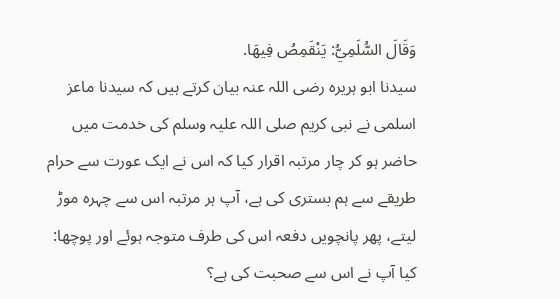وَقَالَ السُّلَمِيُّ: يَنْقَمِصُ فِيهَا.
سیدنا ابو ہریرہ رضی اللہ عنہ بیان کرتے ہیں کہ سیدنا ماعز اسلمی نے نبی کریم صلی اللہ علیہ وسلم کی خدمت میں حاضر ہو کر چار مرتبہ اقرار کیا کہ اس نے ایک عورت سے حرام طریقے سے ہم بستری کی ہے، آپ ہر مرتبہ اس سے چہرہ موڑ لیتے، پھر پانچویں دفعہ اس کی طرف متوجہ ہوئے اور پوچھا: کیا آپ نے اس سے صحبت کی ہے؟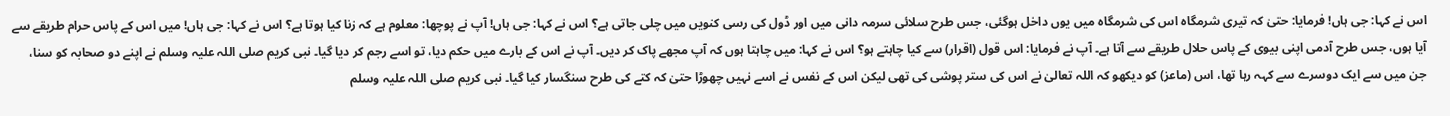اس نے کہا: جی ہاں! فرمایا: حتیٰ کہ تیری شرمگاہ اس کی شرمگاہ میں یوں داخل ہوگئی، جس طرح سلائی سرمہ دانی میں اور ڈول کی رسی کنویں میں چلی جاتی ہے؟ اس نے کہا: جی ہاں! آپ نے پوچھا: معلوم ہے کہ زنا کیا ہوتا ہے؟ اس نے کہا: جی ہاں! میں اس کے پاس حرام طریقے سے آیا ہوں، جس طرح آدمی اپنی بیوی کے پاس حلال طریقے سے آتا ہے۔ آپ نے فرمایا: اس قول (اقرار) سے کیا چاہتے ہو؟ اس نے کہا: میں چاہتا ہوں کہ آپ مجھے پاک کر دیں۔ آپ نے اس کے بارے میں حکم دیا، تو اسے رجم کر دیا گیا۔ نبی کریم صلی اللہ علیہ وسلم نے اپنے دو صحابہ کو سنا، جن میں سے ایک دوسرے سے کہہ رہا تھا، اس (ماعز) کو دیکھو کہ اللہ تعالیٰ نے اس کی ستر پوشی کی تھی لیکن اس کے نفس نے اسے نہیں چھوڑا حتیٰ کہ کتے کی طرح سنگسار کیا گیا۔ نبی کریم صلی اللہ علیہ وسلم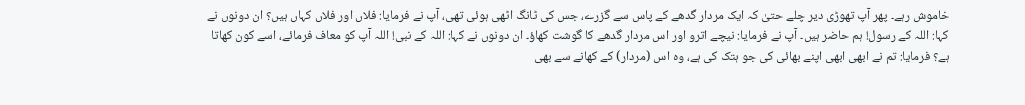خاموش رہے۔ پھر آپ تھوڑی دیر چلے حتیٰ کہ ایک مردار گدھے کے پاس سے گزرے، جس کی ٹانگ اٹھی ہوئی تھی، آپ نے فرمایا: فلاں اور فلاں کہاں ہیں؟ ان دونوں نے کہا: اللہ کے رسول! ہم حاضر ہیں۔ آپ نے فرمایا: نیچے اترو اور اس مردار گدھے کا گوشت کھاؤ۔ ان دونوں نے کہا: اللہ کے نبی! اللہ آپ کو معاف فرمائے، اسے کون کھاتا ہے؟ فرمایا: تم نے ابھی ابھی اپنے بھائی کی جو ہتک کی ہے، وہ اس (مردار) کے کھانے سے بھی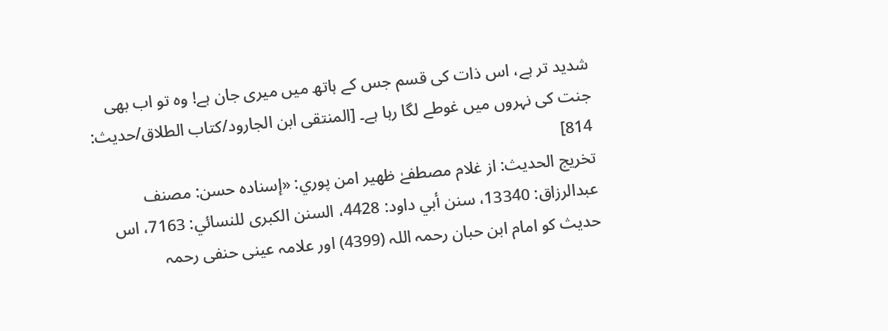شدید تر ہے، اس ذات کی قسم جس کے ہاتھ میں میری جان ہے! وہ تو اب بھی جنت کی نہروں میں غوطے لگا رہا ہے۔ [المنتقى ابن الجارود/كتاب الطلاق/حدیث: 814]
تخریج الحدیث: از غلام مصطفےٰ ظهير امن پوري: «إسناده حسن: مصنف عبدالرزاق: 13340، سنن أبي داود: 4428، السنن الكبرى للنسائي: 7163، اس حدیث کو امام ابن حبان رحمہ اللہ (4399) اور علامہ عینی حنفی رحمہ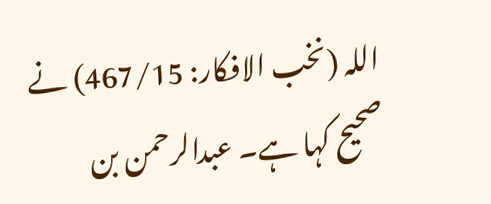اللہ (نخب الافکار: 467/15) نے صحیح کہا ہے۔ عبدالرحمن بن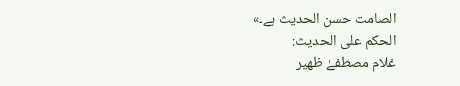الصامت حسن الحدیث ہے۔»
الحكم على الحديث:
غلام مصطفےٰ ظهير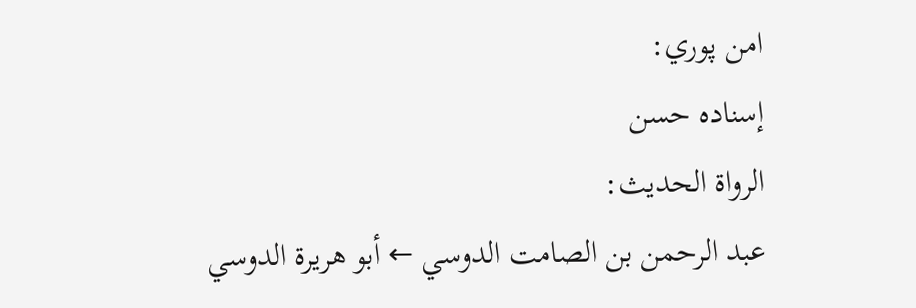امن پوري:
إسناده حسن
الرواة الحديث:
عبد الرحمن بن الصامت الدوسي ← أبو هريرة الدوسي